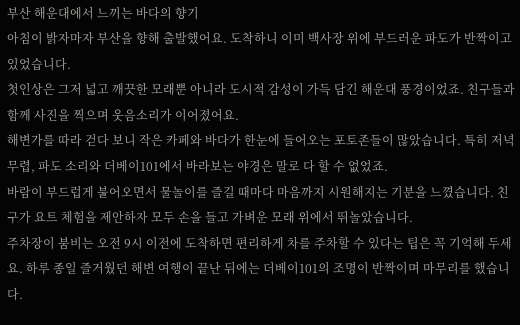부산 해운대에서 느끼는 바다의 향기
아침이 밝자마자 부산을 향해 출발했어요. 도착하니 이미 백사장 위에 부드러운 파도가 반짝이고 있었습니다.
첫인상은 그저 넓고 깨끗한 모래뿐 아니라 도시적 감성이 가득 담긴 해운대 풍경이었죠. 친구들과 함께 사진을 찍으며 웃음소리가 이어졌어요.
해변가를 따라 걷다 보니 작은 카페와 바다가 한눈에 들어오는 포토존들이 많았습니다. 특히 저녁 무렵, 파도 소리와 더베이101에서 바라보는 야경은 말로 다 할 수 없었죠.
바람이 부드럽게 불어오면서 물놀이를 즐길 때마다 마음까지 시원해지는 기분을 느꼈습니다. 친구가 요트 체험을 제안하자 모두 손을 들고 가벼운 모래 위에서 뛰놀았습니다.
주차장이 붐비는 오전 9시 이전에 도착하면 편리하게 차를 주차할 수 있다는 팁은 꼭 기억해 두세요. 하루 종일 즐거웠던 해변 여행이 끝난 뒤에는 더베이101의 조명이 반짝이며 마무리를 했습니다.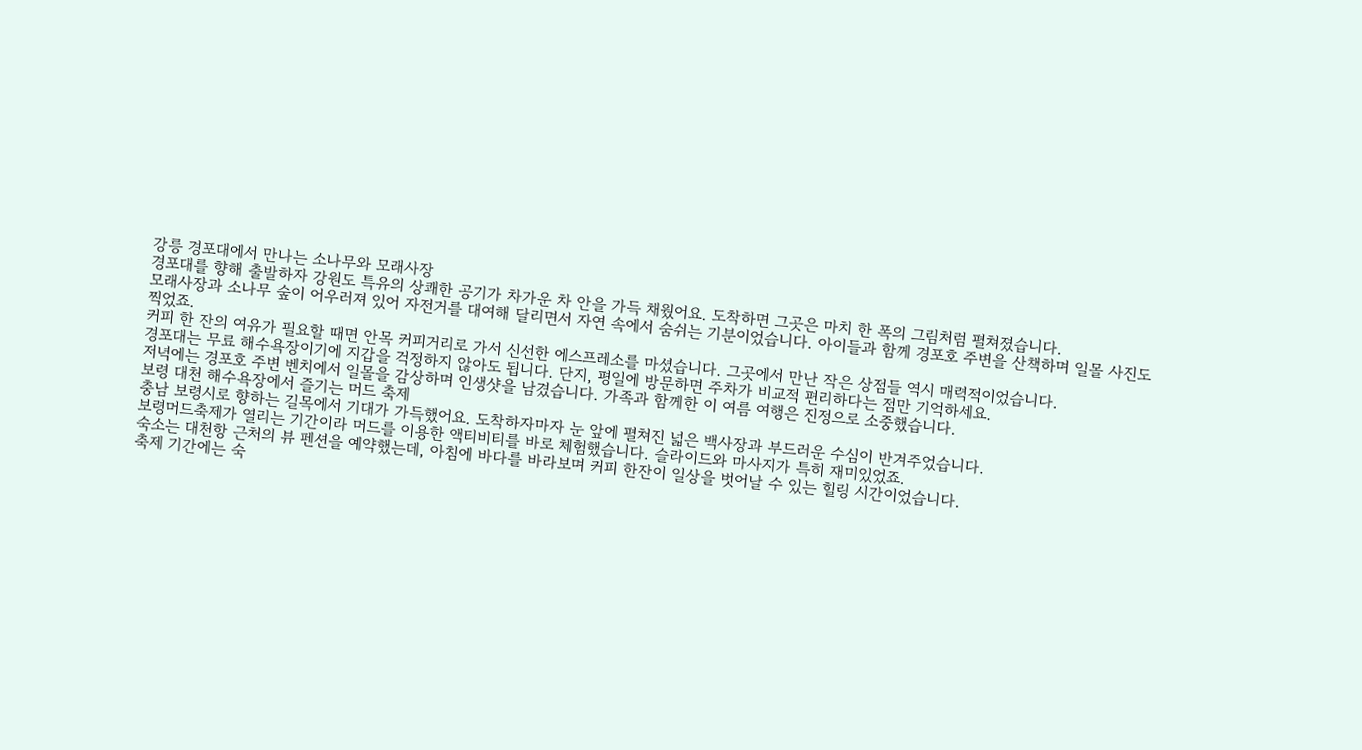강릉 경포대에서 만나는 소나무와 모래사장
경포대를 향해 출발하자 강원도 특유의 상쾌한 공기가 차가운 차 안을 가득 채웠어요. 도착하면 그곳은 마치 한 폭의 그림처럼 펼쳐졌습니다.
모래사장과 소나무 숲이 어우러져 있어 자전거를 대여해 달리면서 자연 속에서 숨쉬는 기분이었습니다. 아이들과 함께 경포호 주변을 산책하며 일몰 사진도 찍었죠.
커피 한 잔의 여유가 필요할 때면 안목 커피거리로 가서 신선한 에스프레소를 마셨습니다. 그곳에서 만난 작은 상점들 역시 매력적이었습니다.
경포대는 무료 해수욕장이기에 지갑을 걱정하지 않아도 됩니다. 단지, 평일에 방문하면 주차가 비교적 편리하다는 점만 기억하세요.
저녁에는 경포호 주변 벤치에서 일몰을 감상하며 인생샷을 남겼습니다. 가족과 함께한 이 여름 여행은 진정으로 소중했습니다.
보령 대천 해수욕장에서 즐기는 머드 축제
충남 보령시로 향하는 길목에서 기대가 가득했어요. 도착하자마자 눈 앞에 펼쳐진 넓은 백사장과 부드러운 수심이 반겨주었습니다.
보령머드축제가 열리는 기간이라 머드를 이용한 액티비티를 바로 체험했습니다. 슬라이드와 마사지가 특히 재미있었죠.
숙소는 대천항 근처의 뷰 펜션을 예약했는데, 아침에 바다를 바라보며 커피 한잔이 일상을 벗어날 수 있는 힐링 시간이었습니다.
축제 기간에는 숙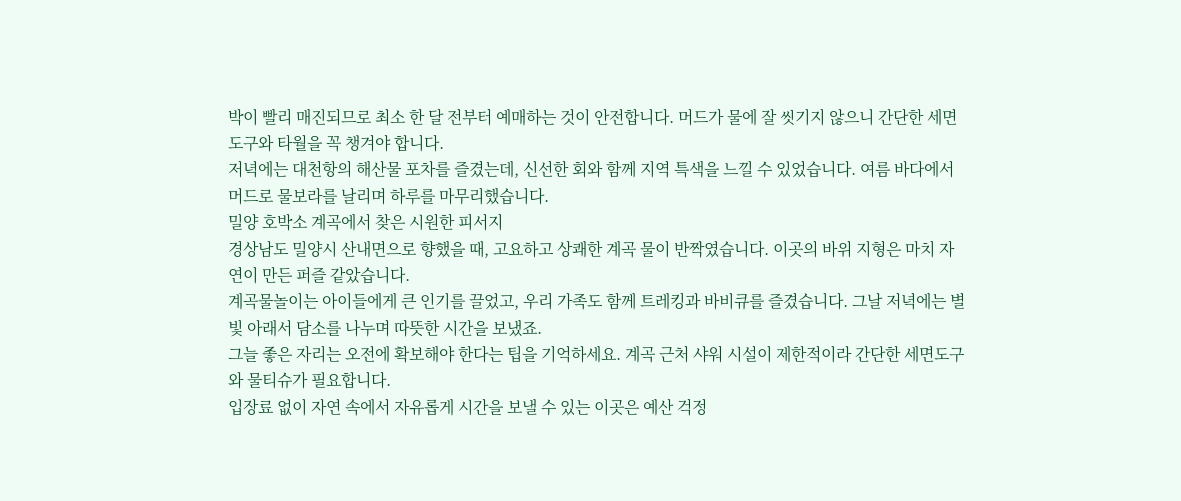박이 빨리 매진되므로 최소 한 달 전부터 예매하는 것이 안전합니다. 머드가 물에 잘 씻기지 않으니 간단한 세면도구와 타월을 꼭 챙겨야 합니다.
저녁에는 대천항의 해산물 포차를 즐겼는데, 신선한 회와 함께 지역 특색을 느낄 수 있었습니다. 여름 바다에서 머드로 물보라를 날리며 하루를 마무리했습니다.
밀양 호박소 계곡에서 찾은 시원한 피서지
경상남도 밀양시 산내면으로 향했을 때, 고요하고 상쾌한 계곡 물이 반짝였습니다. 이곳의 바위 지형은 마치 자연이 만든 퍼즐 같았습니다.
계곡물놀이는 아이들에게 큰 인기를 끌었고, 우리 가족도 함께 트레킹과 바비큐를 즐겼습니다. 그날 저녁에는 별빛 아래서 담소를 나누며 따뜻한 시간을 보냈죠.
그늘 좋은 자리는 오전에 확보해야 한다는 팁을 기억하세요. 계곡 근처 샤워 시설이 제한적이라 간단한 세면도구와 물티슈가 필요합니다.
입장료 없이 자연 속에서 자유롭게 시간을 보낼 수 있는 이곳은 예산 걱정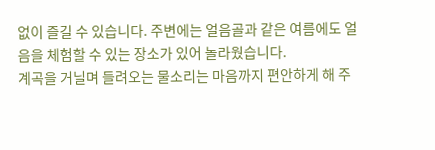없이 즐길 수 있습니다. 주변에는 얼음골과 같은 여름에도 얼음을 체험할 수 있는 장소가 있어 놀라웠습니다.
계곡을 거닐며 들려오는 물소리는 마음까지 편안하게 해 주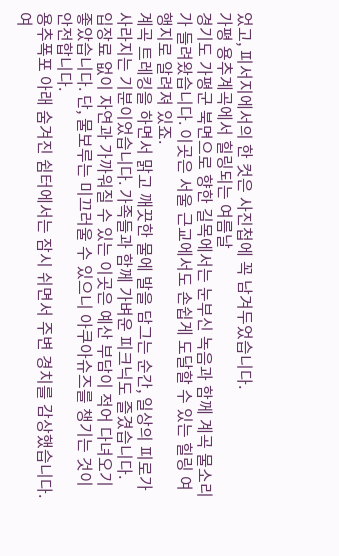었고, 피서지에서의 한 컷은 사진첩에 꼭 남겨두었습니다.
가평 용추계곡에서 힐링되는 여름날
경기도 가평군 북면으로 향한 길목에서는 눈부신 녹음과 함께 계곡 물소리가 들려왔습니다. 이곳은 서울 근교에서도 손쉽게 도달할 수 있는 힐링 여행지로 알려져 있죠.
계곡 트레킹을 하면서 맑고 깨끗한 물에 발을 담그는 순간, 일상의 피로가 사라지는 기분이었습니다. 가족들과 함께 가벼운 피크닉도 즐겼습니다.
입장료 없이 자연과 가까워질 수 있는 이곳은 예산 부담이 적어 다녀오기 좋았습니다. 단, 물보루는 미끄러울 수 있으니 아쿠아슈즈를 챙기는 것이 안전합니다.
용추폭포 아래 숨겨진 쉼터에서는 잠시 쉬면서 주변 경치를 감상했습니다. 여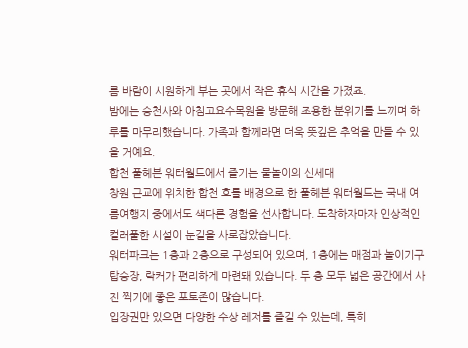름 바람이 시원하게 부는 곳에서 작은 휴식 시간을 가졌죠.
밤에는 승천사와 아침고요수목원을 방문해 조용한 분위기를 느끼며 하루를 마무리했습니다. 가족과 함께라면 더욱 뜻깊은 추억을 만들 수 있을 거예요.
합천 풀헤븐 워터월드에서 즐기는 물놀이의 신세대
창원 근교에 위치한 합천 호를 배경으로 한 풀헤븐 워터월드는 국내 여름여행지 중에서도 색다른 경험을 선사합니다. 도착하자마자 인상적인 컬러풀한 시설이 눈길을 사로잡았습니다.
워터파크는 1층과 2층으로 구성되어 있으며, 1층에는 매점과 놀이기구 탑승장, 락커가 편리하게 마련돼 있습니다. 두 층 모두 넓은 공간에서 사진 찍기에 좋은 포토존이 많습니다.
입장권만 있으면 다양한 수상 레저를 즐길 수 있는데, 특히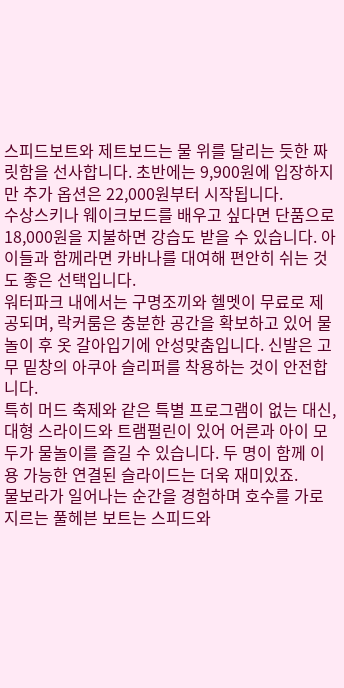스피드보트와 제트보드는 물 위를 달리는 듯한 짜릿함을 선사합니다. 초반에는 9,900원에 입장하지만 추가 옵션은 22,000원부터 시작됩니다.
수상스키나 웨이크보드를 배우고 싶다면 단품으로 18,000원을 지불하면 강습도 받을 수 있습니다. 아이들과 함께라면 카바나를 대여해 편안히 쉬는 것도 좋은 선택입니다.
워터파크 내에서는 구명조끼와 헬멧이 무료로 제공되며, 락커룸은 충분한 공간을 확보하고 있어 물놀이 후 옷 갈아입기에 안성맞춤입니다. 신발은 고무 밑창의 아쿠아 슬리퍼를 착용하는 것이 안전합니다.
특히 머드 축제와 같은 특별 프로그램이 없는 대신, 대형 스라이드와 트램펄린이 있어 어른과 아이 모두가 물놀이를 즐길 수 있습니다. 두 명이 함께 이용 가능한 연결된 슬라이드는 더욱 재미있죠.
물보라가 일어나는 순간을 경험하며 호수를 가로지르는 풀헤븐 보트는 스피드와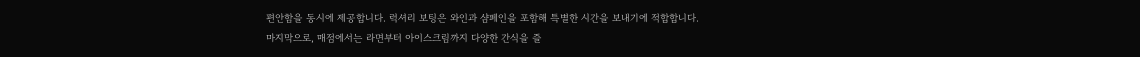편안함을 동시에 제공합니다. 럭셔리 보팅은 와인과 샴페인을 포함해 특별한 시간을 보내기에 적합합니다.
마지막으로, 매점에서는 라면부터 아이스크림까지 다양한 간식을 즐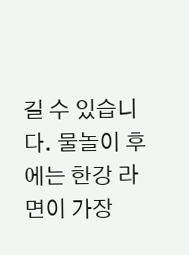길 수 있습니다. 물놀이 후에는 한강 라면이 가장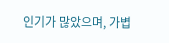인기가 많았으며, 가볍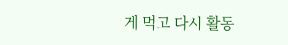게 먹고 다시 활동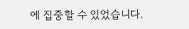에 집중할 수 있었습니다.